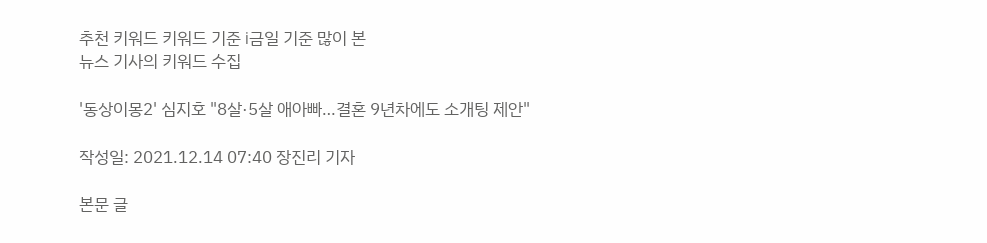추천 키워드 키워드 기준 i금일 기준 많이 본
뉴스 기사의 키워드 수집

'동상이몽2' 심지호 "8살·5살 애아빠…결혼 9년차에도 소개팅 제안"

작성일: 2021.12.14 07:40 장진리 기자

본문 글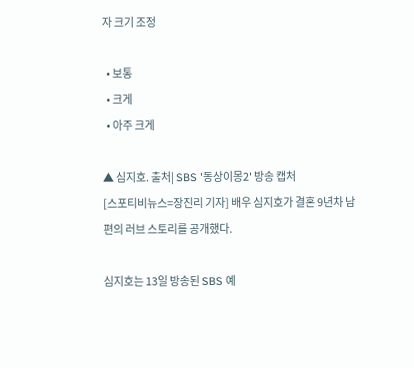자 크기 조정

  • 보통
  • 크게
  • 아주 크게

▲ 심지호. 출처| SBS '동상이몽2' 방송 캡처
[스포티비뉴스=장진리 기자] 배우 심지호가 결혼 9년차 남편의 러브 스토리를 공개했다.

심지호는 13일 방송된 SBS 예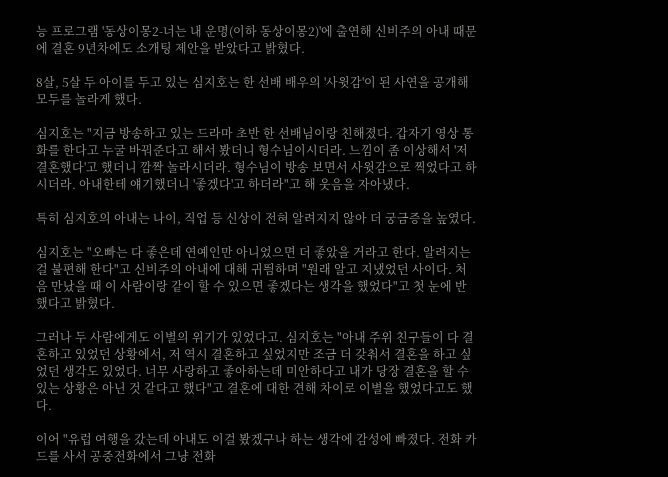능 프로그램 '동상이몽2-너는 내 운명(이하 동상이몽2)'에 출연해 신비주의 아내 때문에 결혼 9년차에도 소개팅 제안을 받았다고 밝혔다.

8살, 5살 두 아이를 두고 있는 심지호는 한 선배 배우의 '사윗감'이 된 사연을 공개해 모두를 놀라게 했다.

심지호는 "지금 방송하고 있는 드라마 초반 한 선배님이랑 친해졌다. 갑자기 영상 통화를 한다고 누굴 바꿔준다고 해서 봤더니 형수님이시더라. 느낌이 좀 이상해서 '저 결혼했다'고 했더니 깜짝 놀라시더라. 형수님이 방송 보면서 사윗감으로 찍었다고 하시더라. 아내한테 얘기했더니 '좋겠다'고 하더라"고 해 웃음을 자아냈다.

특히 심지호의 아내는 나이, 직업 등 신상이 전혀 알려지지 않아 더 궁금증을 높였다.

심지호는 "오빠는 다 좋은데 연예인만 아니었으면 더 좋았을 거라고 한다. 알려지는 걸 불편해 한다"고 신비주의 아내에 대해 귀띔하며 "원래 알고 지냈었던 사이다. 처음 만났을 때 이 사람이랑 같이 할 수 있으면 좋겠다는 생각을 했었다"고 첫 눈에 반했다고 밝혔다.

그러나 두 사람에게도 이별의 위기가 있었다고. 심지호는 "아내 주위 친구들이 다 결혼하고 있었던 상황에서, 저 역시 결혼하고 싶었지만 조금 더 갖춰서 결혼을 하고 싶었던 생각도 있었다. 너무 사랑하고 좋아하는데 미안하다고 내가 당장 결혼을 할 수 있는 상황은 아닌 것 같다고 했다"고 결혼에 대한 견해 차이로 이별을 했었다고도 했다.

이어 "유럽 여행을 갔는데 아내도 이걸 봤겠구나 하는 생각에 감성에 빠졌다. 전화 카드를 사서 공중전화에서 그냥 전화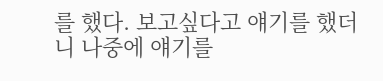를 했다. 보고싶다고 얘기를 했더니 나중에 얘기를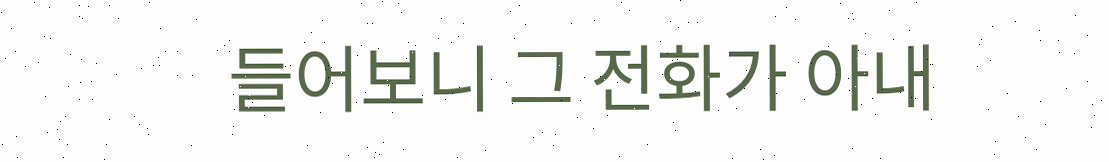들어보니 그 전화가 아내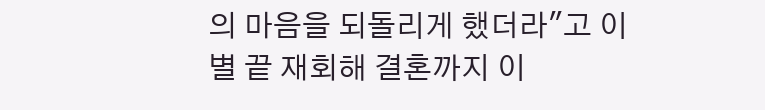의 마음을 되돌리게 했더라"고 이별 끝 재회해 결혼까지 이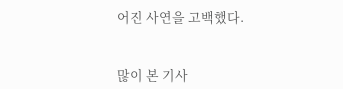어진 사연을 고백했다.


많이 본 기사